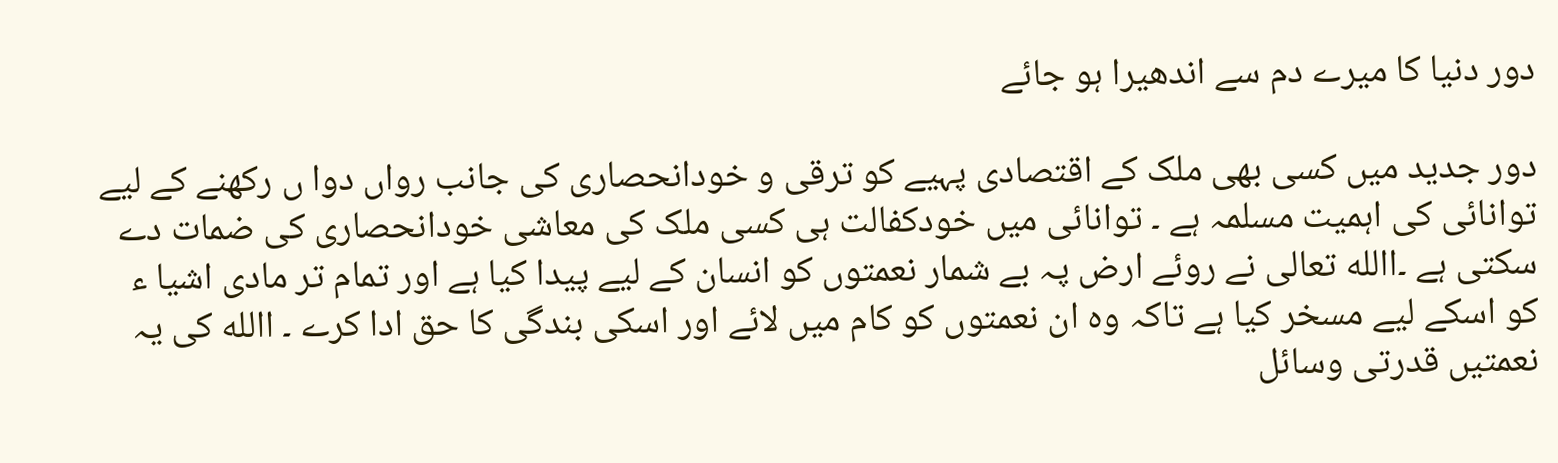دور دنیا کا میرے دم سے اندھیرا ہو جائے

دور جدید میں کسی بھی ملک کے اقتصادی پہیے کو ترقی و خودانحصاری کی جانب رواں دوا ں رکھنے کے لیے توانائی کی اہمیت مسلمہ ہے ۔ توانائی میں خودکفالت ہی کسی ملک کی معاشی خودانحصاری کی ضمات دے سکتی ہے ۔االله تعالی نے روئے ارض پہ بے شمار نعمتوں کو انسان کے لیے پیدا کیا ہے اور تمام تر مادی اشیا ء کو اسکے لیے مسخر کیا ہے تاکہ وہ ان نعمتوں کو کام میں لائے اور اسکی بندگی کا حق ادا کرے ۔ االله کی یہ نعمتیں قدرتی وسائل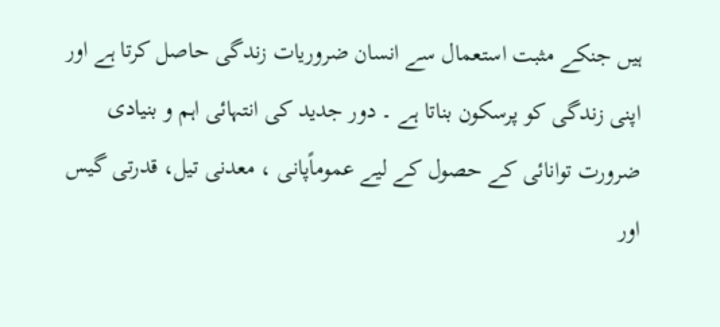ہیں جنکے مثبت استعمال سے انسان ضروریات زندگی حاصل کرتا ہے اور اپنی زندگی کو پرسکون بناتا ہے ۔ دور جدید کی انتہائی اہم و بنیادی ضرورت توانائی کے حصول کے لیے عموماًپانی ، معدنی تیل، قدرتی گیس اور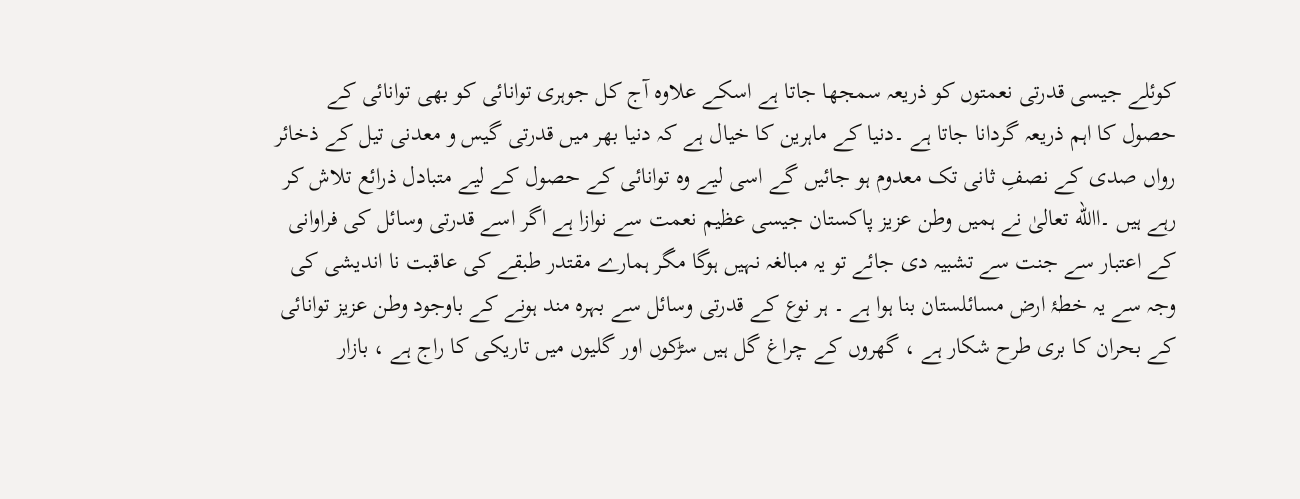کوئلے جیسی قدرتی نعمتوں کو ذریعہ سمجھا جاتا ہے اسکے علاوہ آج کل جوہری توانائی کو بھی توانائی کے حصول کا اہم ذریعہ گردانا جاتا ہے ۔دنیا کے ماہرین کا خیال ہے کہ دنیا بھر میں قدرتی گیس و معدنی تیل کے ذخائر رواں صدی کے نصفِ ثانی تک معدوم ہو جائیں گے اسی لیے وہ توانائی کے حصول کے لیے متبادل ذرائع تلاش کر رہے ہیں ۔االله تعالیٰ نے ہمیں وطن عزیز پاکستان جیسی عظیم نعمت سے نوازا ہے اگر اسے قدرتی وسائل کی فراوانی کے اعتبار سے جنت سے تشبیہ دی جائے تو یہ مبالغہ نہیں ہوگا مگر ہمارے مقتدر طبقے کی عاقبت نا اندیشی کی وجہ سے یہ خطۂ ارض مسائلستان بنا ہوا ہے ۔ ہر نوع کے قدرتی وسائل سے بہرہ مند ہونے کے باوجود وطن عزیز توانائی کے بحران کا بری طرح شکار ہے ، گھروں کے چراغ گل ہیں سڑکوں اور گلیوں میں تاریکی کا راج ہے ، بازار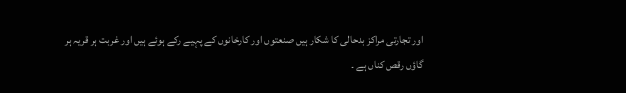اور تجارتی مراکز بدحالی کا شکار ہیں صنعتوں اور کارخانوں کے پہیے رکے ہوئے ہیں اور غربت ہر قریہ ہر گاؤں رقص کناں ہے ۔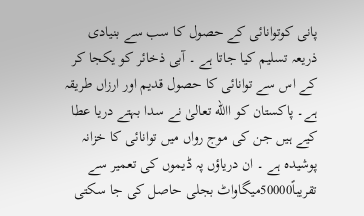پانی کوتوانائی کے حصول کا سب سے بنیادی ذریعہ تسلیم کیا جاتا ہے ۔ آبی ذخائر کو یکجا کر کے اس سے توانائی کا حصول قدیم اور ارزاں طریقہ ہے۔ پاکستان کو االله تعالیٰ نے سدا بہتے دریا عطا کیے ہیں جن کی موج رواں میں توانائی کا خزانہ پوشیدہ ہے ۔ ان دریاؤں پہ ڈیموں کی تعمیر سے تقریباً50000میگاواٹ بجلی حاصل کی جا سکتی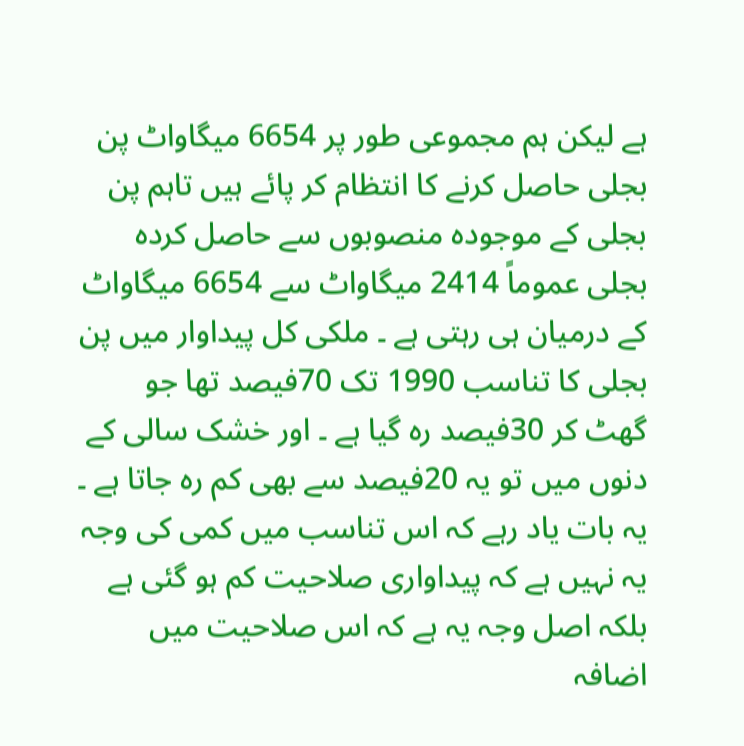ہے لیکن ہم مجموعی طور پر 6654 میگاواٹ پن بجلی حاصل کرنے کا انتظام کر پائے ہیں تاہم پن بجلی کے موجودہ منصوبوں سے حاصل کردہ بجلی عموماً 2414 میگاواٹ سے 6654 میگاواٹ کے درمیان ہی رہتی ہے ۔ ملکی کل پیداوار میں پن بجلی کا تناسب 1990 تک 70فیصد تھا جو گھٹ کر 30فیصد رہ گیا ہے ۔ اور خشک سالی کے دنوں میں تو یہ 20فیصد سے بھی کم رہ جاتا ہے ۔ یہ بات یاد رہے کہ اس تناسب میں کمی کی وجہ یہ نہیں ہے کہ پیداواری صلاحیت کم ہو گئی ہے بلکہ اصل وجہ یہ ہے کہ اس صلاحیت میں اضافہ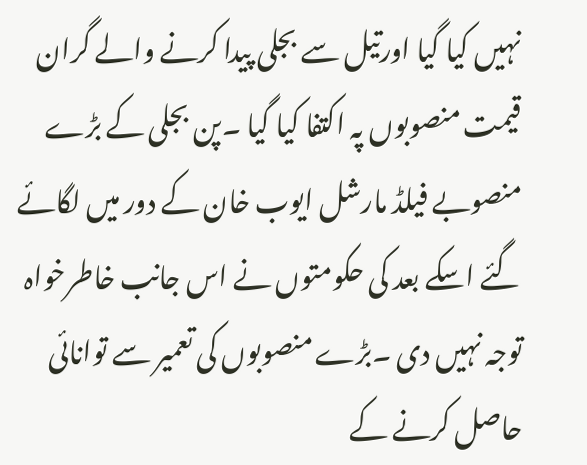نہیں کیا گیا اورتیل سے بجلی پیدا کرنے والے گران قیمت منصوبوں پہ اکتفا کیا گیا ۔پن بجلی کے بڑے منصوبے فیلڈ مارشل ایوب خان کے دور میں لگائے گئے اسکے بعد کی حکومتوں نے اس جانب خاطرخواہ توجہ نہیں دی ۔بڑے منصوبوں کی تعمیر سے توانائی حاصل کرنے کے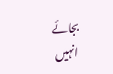بجائے انہیں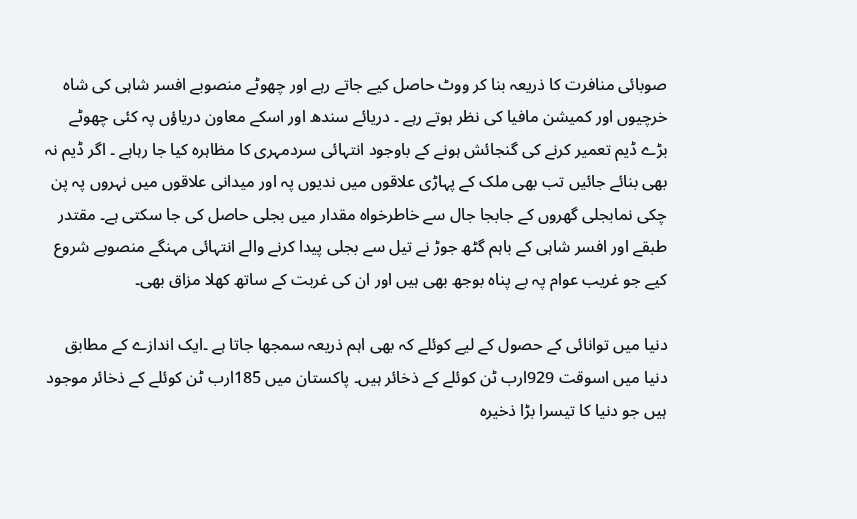صوبائی منافرت کا ذریعہ بنا کر ووٹ حاصل کیے جاتے رہے اور چھوٹے منصوبے افسر شاہی کی شاہ خرچیوں اور کمیشن مافیا کی نظر ہوتے رہے ۔ دریائے سندھ اور اسکے معاون دریاؤں پہ کئی چھوٹے بڑے ڈیم تعمیر کرنے کی گنجائش ہونے کے باوجود انتہائی سردمہری کا مظاہرہ کیا جا رہاہے ۔ اگر ڈیم نہ بھی بنائے جائیں تب بھی ملک کے پہاڑی علاقوں میں ندیوں پہ اور میدانی علاقوں میں نہروں پہ پن چکی نمابجلی گھروں کے جابجا جال سے خاطرخواہ مقدار میں بجلی حاصل کی جا سکتی ہے۔ مقتدر طبقے اور افسر شاہی کے باہم گٹھ جوڑ نے تیل سے بجلی پیدا کرنے والے انتہائی مہنگے منصوبے شروع کیے جو غریب عوام پہ بے پناہ بوجھ بھی ہیں اور ان کی غربت کے ساتھ کھلا مزاق بھی۔

دنیا میں توانائی کے حصول کے لیے کوئلے کہ بھی اہم ذریعہ سمجھا جاتا ہے ۔ایک اندازے کے مطابق دنیا میں اسوقت 929ارب ٹن کوئلے کے ذخائر ہیں۔ پاکستان میں 185ارب ٹن کوئلے کے ذخائر موجود ہیں جو دنیا کا تیسرا بڑا ذخیرہ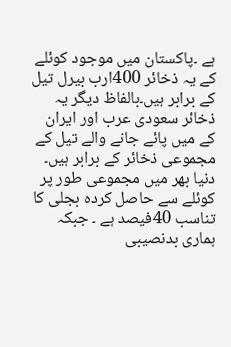ہے ۔پاکستان میں موجود کوئلے کے یہ ذخائر 400ارب بیرل تیل کے برابر ہیں۔بالفاظ دیگر یہ ذخائر سعودی عرب اور ایران کے میں پائے جانے والے تیل کے مجموعی ذخائر کے برابر ہیں۔ دنیا بھر میں مجموعی طور پر کوئلے سے حاصل کردہ بجلی کا تناسب 40فیصد ہے ۔ جبکہ ہماری بدنصیبی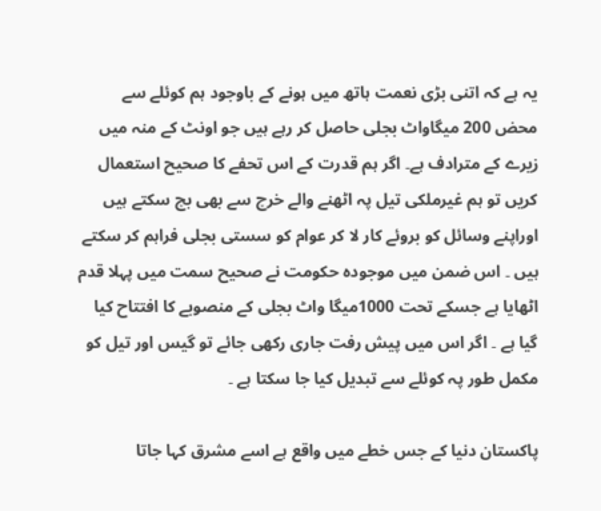یہ ہے کہ اتنی بڑی نعمت ہاتھ میں ہونے کے باوجود ہم کوئلے سے محض 200 میگاواٹ بجلی حاصل کر رہے ہیں جو اونٹ کے منہ میں زیرے کے مترادف ہے۔ اگر ہم قدرت کے اس تحفے کا صحیح استعمال کریں تو ہم غیرملکی تیل پہ اٹھنے والے خرچ سے بھی بچ سکتے ہیں اوراپنے وسائل کو بروئے کار لا کر عوام کو سستی بجلی فراہم کر سکتے ہیں ۔ اس ضمن میں موجودہ حکومت نے صحیح سمت میں پہلا قدم اٹھایا ہے جسکے تحت 1000میگا واٹ بجلی کے منصوبے کا افتتاح کیا گیا ہے ۔ اگر اس میں پیش رفت جاری رکھی جائے تو گیس اور تیل کو مکمل طور پہ کوئلے سے تبدیل کیا جا سکتا ہے ۔

پاکستان دنیا کے جس خطے میں واقع ہے اسے مشرق کہا جاتا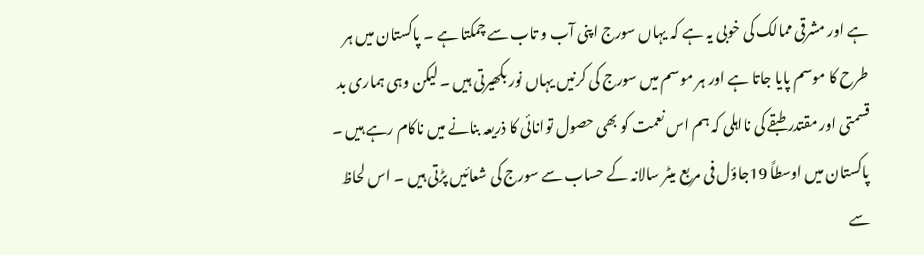ہے اور مشرقی ممالک کی خوبی یہ ہے کہ یہاں سورج اپنی آب و تاب سے چمکتا ہے ۔ پاکستان میں ہر طرح کا موسم پایا جاتا ہے اور ہر موسم میں سورج کی کرنیں یہاں نور بکھیرتی ہیں ۔ لیکن وہی ہماری بد قسمتی اور مقتدر طبقے کی نااہلی کہ ہم اس نعمت کو بھی حصول توانائی کا ذریعہ بنانے میں ناکام رہے ہیں ۔ پاکستان میں اوسطاً 19جاؤل فی مربع میٹر سالانہ کے حساب سے سورج کی شعائیں پڑتی ہیں ۔ اس لحاظ سے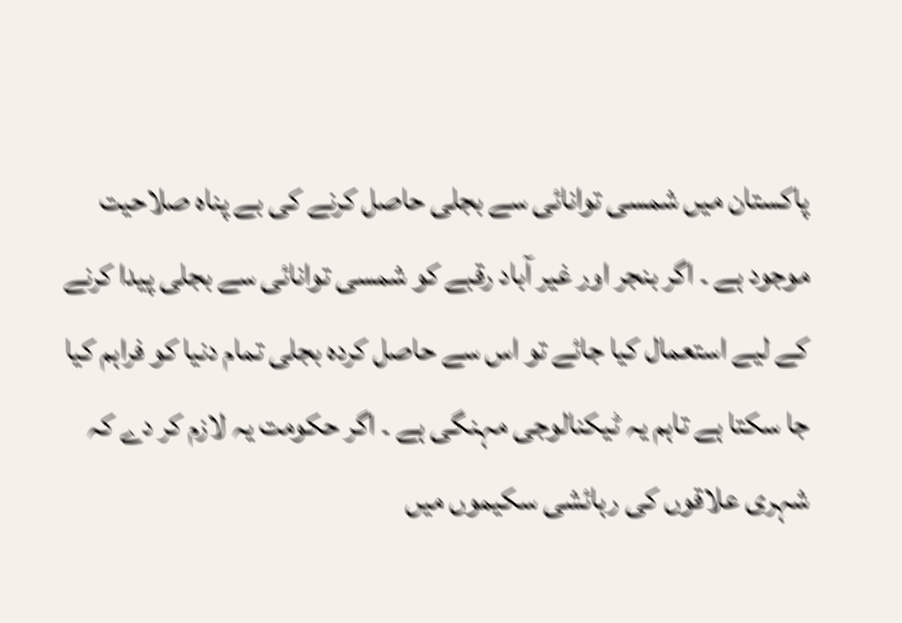پاکستان میں شمسی توانائی سے بجلی حاصل کرنے کی بے پناہ صلاحیت موجود ہے ۔ اگر بنجر اور غیر آباد رقبے کو شمسی توانائی سے بجلی پیدا کرنے کے لیے استعمال کیا جائے تو اس سے حاصل کردہ بجلی تمام دنیا کو فراہم کیا جا سکتا ہے تاہم یہ ٹیکنالوجی مہنگی ہے ۔ اگر حکومت یہ لازم کر دے کہ شہری علاقوں کی رہائشی سکیموں میں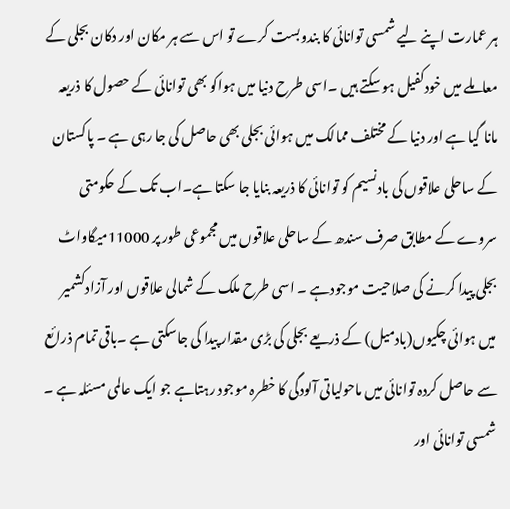ہر عمارت اپنے لیے شمسی توانائی کا بندوبست کرے تو اس سے ہر مکان اور دکان بجلی کے معاملے میں خودکفیل ہو سکتے ہیں ۔اسی طرح دنیا میں ہواکو بھی توانائی کے حصول کا ذریعہ مانا گیا ہے اور دنیا کے مختلف ممالک میں ہوائی بجلی بھی حاصل کی جا رہی ہے ۔ پاکستان کے ساحلی علاقوں کی بادنسیم کو توانائی کا ذریعہ بنایا جا سکتا ہے۔اب تک کے حکومتی سروے کے مطابق صرف سندھ کے ساحلی علاقوں میں مجموعی طور پر 11000میگاواٹ بجلی پیدا کرنے کی صلاحیت موجودہے ۔ اسی طرح ملک کے شمالی علاقوں اور آزادکشمیر میں ہوائی چکیوں(بادمیل) کے ذریعے بجلی کی بڑی مقدار پیدا کی جاسکتی ہے ۔باقی تمام ذرائع سے حاصل کردہ توانائی میں ماحولیاتی آلودگی کا خطرہ موجود رہتاہے جو ایک عالمی مسئلہ ہے ۔ شمسی توانائی اور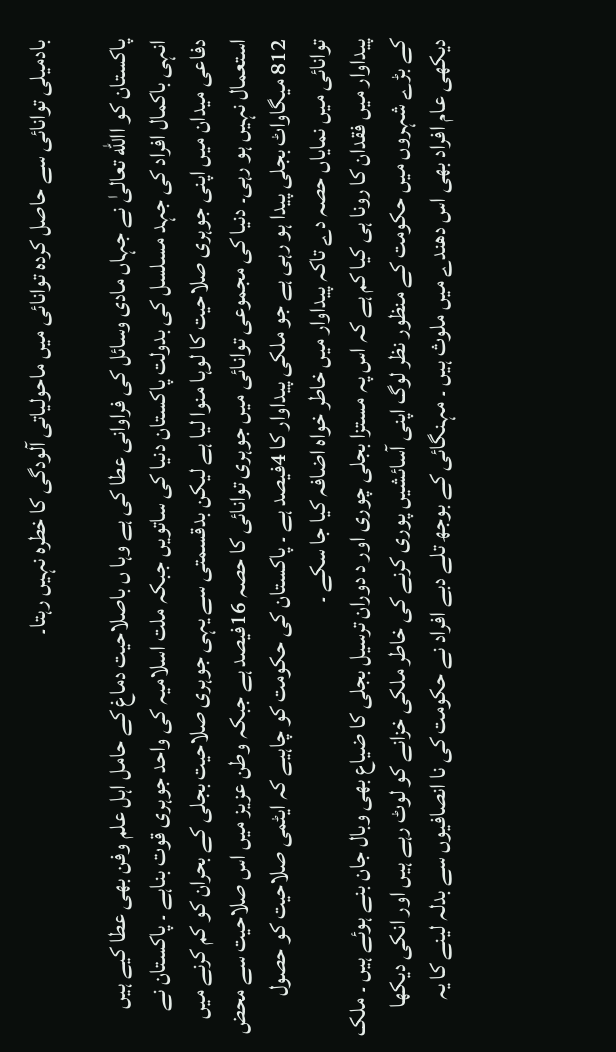بادمیلی توانائی سے حاصل کردہ توانائی میں ماحولیاتی آلودگی کا خطرہ نہیں رہتا۔

پاکستان کو االله تعالیٰ نے جہاں مادی وسائل کی فراوانی عطا کی ہے وہا ں باصلاحیت دماغ کے حامل اہل علم وفن بھی عطا کیے ہیں انہی باکمال افراد کی جہد مسلسل کی بدولت پاکستان دنیا کی ساتویں جبکہ ملت اسلامیہ کی واحد جوہری قوت بناہے ۔ پاکستان نے دفاعی میدان میں اپنی جوہری صلاحیت کا لوہا منوا لیا ہے لیکن بدقسمتی سے یہی جوہری صلاحیت بجلی کے بحران کو کم کرنے میں استعمال نہیں ہو رہی۔ دنیا کی مجموعی توانائی میں جوہری توانائی کا حصہ 16فیصد ہے جبکہ وطن عزیز میں اس صلاحیت سے محض 812 میگاواٹ بجلی پیدا ہو رہی ہے جو ملکی پیداوار کا 4فیصد ہے ۔ پاکستان کی حکومت کو چاہیے کہ ایٹمی صلاحیت کو حصول توانائی میں نمایاں حصہ دے تاکہ پیداوار میں خاطر خواہ اضافہ کیا جا سکے ۔
پیداوار میں فقدان کا رونا ہی کیا کم ہے کہ اس پہ مستزا بجلی چوری اور د دوران ترسیل بجلی کا ضیاع بھی وبال جان بنے ہوئے ہیں ۔ ملک کے بڑے شہروں میں حکومت کے منظور نظر لوگ اپنی آسائشیں پوری کرنے کی خاطر ملکی خزانے کو لوٹ رہے ہیں اور انکی دیکھا دیکھی عام افراد بھی اس دھندے میں ملوث ہیں ۔ مہنگائی کے بوجھ تلے دبے افراد نے حکومت کی نا انصافیوں سے بدلہ لینے کا یہ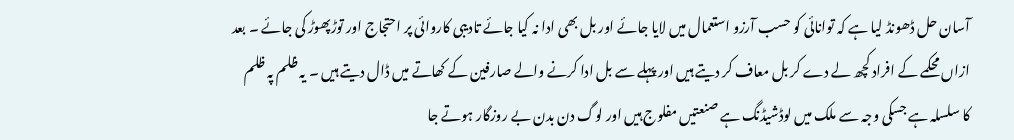آسان حل ڈھونڈ لیا ہے کہ توانائی کو حسب آرزو استعمال میں لایا جائے اور بل بھی ادا نہ کیا جائے تادیبی کاروائی پر احتجاج اور توڑپھوڑ کی جائے ۔ بعد ازاں محکمے کے افراد کچھ لے دے کر بل معاف کر دیتے ہیں اور پہلے سے بل ادا کرنے والے صارفین کے کھاتے میں ڈال دیتے ہیں ۔ یہ ظلم پہ ظلم کا سلسلہ ہے جسکی وجہ سے ملک میں لوڈشیڈنگ ہے صنعتیں مفلوج ہیں اور لوگ دن بدن بے روزگار ہوتے جا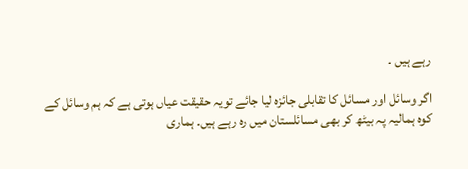رہے ہیں ۔

اگر وسائل اور مسائل کا تقابلی جائزہ لیا جائے تویہ حقیقت عیاں ہوتی ہے کہ ہم وسائل کے کوہ ہمالیہ پہ بیٹھ کر بھی مسائلستان میں رہ رہے ہیں۔ ہماری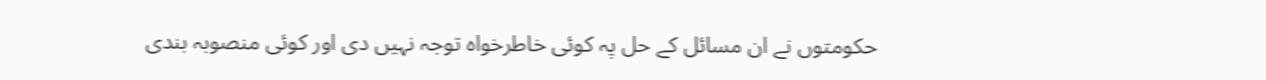حکومتوں نے ان مسائل کے حل پہ کوئی خاطرخواہ توجہ نہیں دی اور کوئی منصوبہ بندی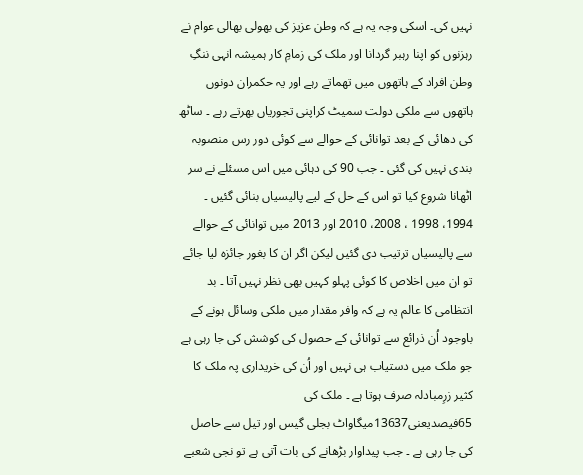نہیں کی۔ اسکی وجہ یہ ہے کہ وطن عزیز کی بھولی بھالی عوام نے رہزنوں کو اپنا رہبر گردانا اور ملک کی زمامِ کار ہمیشہ انہی ننگِ وطن افراد کے ہاتھوں میں تھماتے رہے اور یہ حکمران دونوں ہاتھوں سے ملکی دولت سمیٹ کراپنی تجوریاں بھرتے رہے ۔ ساٹھ کی دھائی کے بعد توانائی کے حوالے سے کوئی دور رس منصوبہ بندی نہیں کی گئی ۔ جب 90 کی دہائی میں اس مسئلے نے سر اٹھانا شروع کیا تو اس کے حل کے لیے پالیسیاں بنائی گئیں ۔ 1994، 1998 ، 2008، 2010 اور 2013 میں توانائی کے حوالے سے پالیسیاں ترتیب دی گئیں لیکن اگر ان کا بغور جائزہ لیا جائے تو ان میں اخلاص کا کوئی پہلو کہیں بھی نظر نہیں آتا ۔ بد انتظامی کا عالم یہ ہے کہ وافر مقدار میں ملکی وسائل ہونے کے باوجود اُن ذرائع سے توانائی کے حصول کی کوشش کی جا رہی ہے جو ملک میں دستیاب ہی نہیں اور اُن کی خریداری پہ ملک کا کثیر زرِمبادلہ صرف ہوتا ہے ۔ ملک کی 65فیصدیعنی13637میگاواٹ بجلی گیس اور تیل سے حاصل کی جا رہی ہے ۔ جب پیداوار بڑھانے کی بات آتی ہے تو نجی شعبے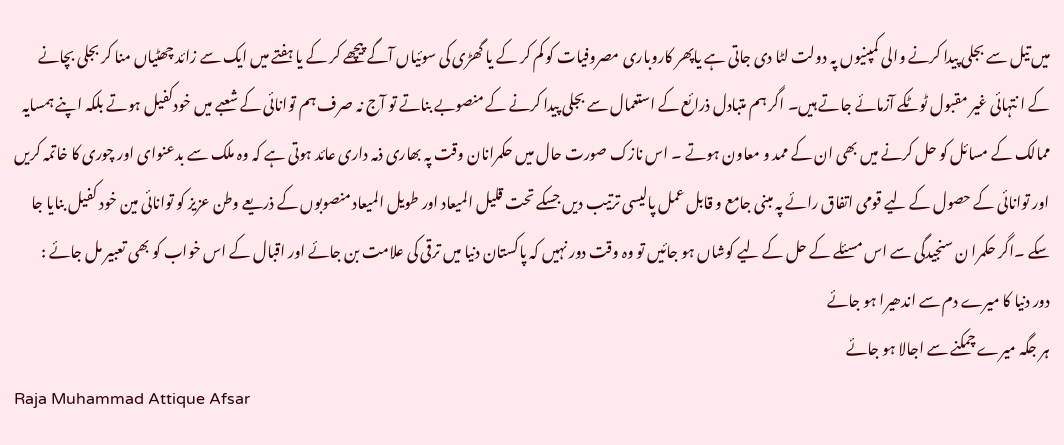میں تیل سے بجلی پیدا کرنے والی کمپنیوں پہ دولت لٹا دی جاتی ہے یاپھر کاروباری مصروفیات کو کم کر کے یا گھڑی کی سوئیاں آگے پیچھے کر کے یا ہفتے میں ایک سے زائد چھٹیاں منا کر بجلی بچانے کے ا نتہائی غیر مقبول ٹوٹکے آزمائے جاتے ہیں۔ اگر ہم متبادل ذرائع کے استعمال سے بجلی پیدا کرنے کے منصوبے بناتے تو آج نہ صرف ہم توانائی کے شعبے میں خودکفیل ہوتے بلکہ اپنے ہمسایہ ممالک کے مسائل کو حل کرنے میں بھی ان کے ممد و معاون ہوتے ۔ اس نازک صورت حال میں حکمرانان وقت پہ بھاری ذمہ داری عائد ہوتی ہے کہ وہ ملک سے بدعنوای اور چوری کا خاتمہ کریں اور توانائی کے حصول کے لیے قومی اتفاق رائے پہ مبنی جامع و قابل عمل پالیسی ترتیب دیں جسکے تحت قلیل المیعاد اور طویل المیعاد منصوبوں کے ذریعے وطن عزیز کو توانائی مین خود کفیل بنایا جا سکے ۔اگر حکمرا ن سنجیدگی سے اس مسئلے کے حل کے لیے کوشاں ہو جائیں تو وہ وقت دور نہیں کہ پاکستان دنیا میں ترقی کی علامت بن جائے اور اقبال کے اس خواب کو بھی تعبیر مل جائے :
دور دنیا کا میرے دم سے اندھیرا ہو جائے
ہر جگہ میرے چمکنے سے اجالا ہو جائے
Raja Muhammad Attique Afsar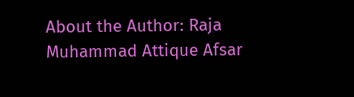About the Author: Raja Muhammad Attique Afsar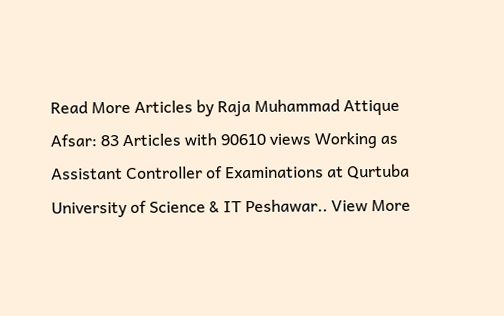Read More Articles by Raja Muhammad Attique Afsar: 83 Articles with 90610 views Working as Assistant Controller of Examinations at Qurtuba University of Science & IT Peshawar.. View More